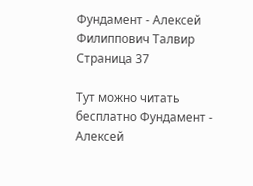Фундамент - Алексей Филиппович Талвир Страница 37

Тут можно читать бесплатно Фундамент - Алексей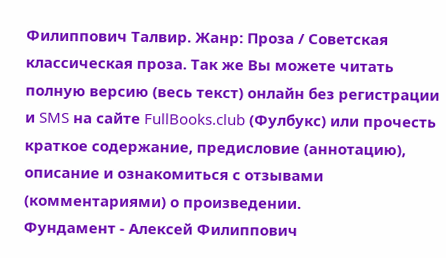Филиппович Талвир. Жанр: Проза / Советская классическая проза. Так же Вы можете читать полную версию (весь текст) онлайн без регистрации и SMS на сайте FullBooks.club (Фулбукс) или прочесть краткое содержание, предисловие (аннотацию), описание и ознакомиться с отзывами (комментариями) о произведении.
Фундамент - Алексей Филиппович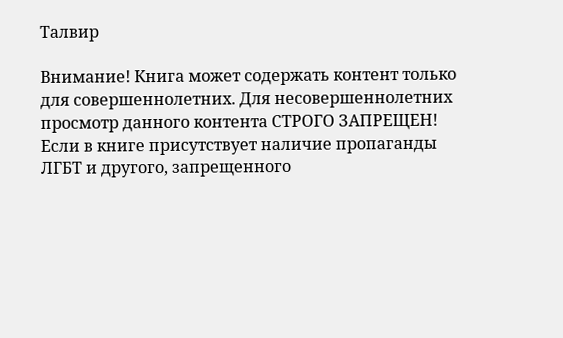Талвир

Внимание! Книга может содержать контент только для совершеннолетних. Для несовершеннолетних просмотр данного контента СТРОГО ЗАПРЕЩЕН! Если в книге присутствует наличие пропаганды ЛГБТ и другого, запрещенного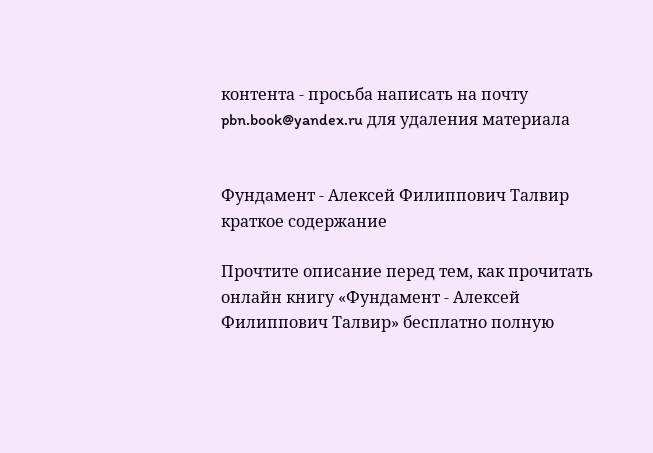контента - просьба написать на почту pbn.book@yandex.ru для удаления материала


Фундамент - Алексей Филиппович Талвир краткое содержание

Прочтите описание перед тем, как прочитать онлайн книгу «Фундамент - Алексей Филиппович Талвир» бесплатно полную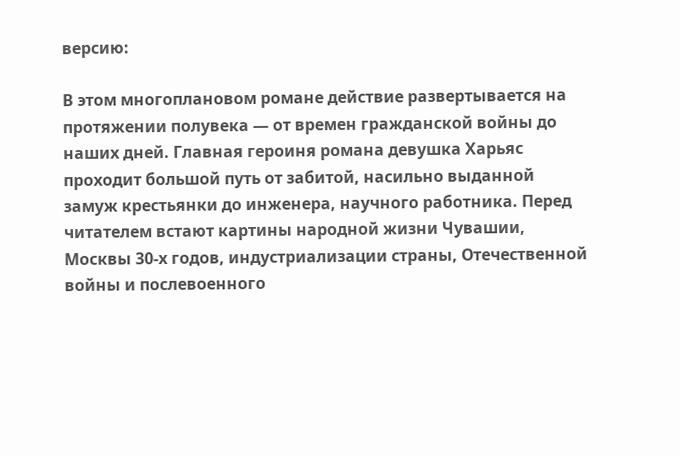версию:

В этом многоплановом романе действие развертывается на протяжении полувека — от времен гражданской войны до наших дней. Главная героиня романа девушка Харьяс проходит большой путь от забитой, насильно выданной замуж крестьянки до инженера, научного работника. Перед читателем встают картины народной жизни Чувашии, Москвы 30-х годов, индустриализации страны, Отечественной войны и послевоенного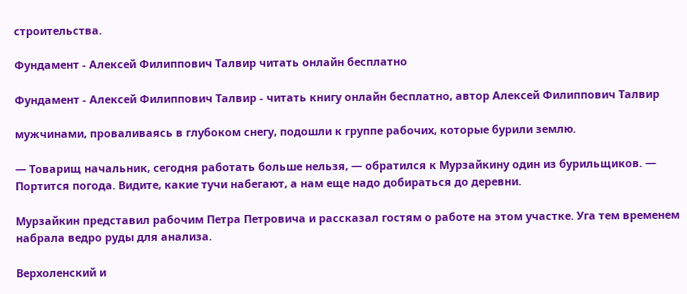строительства.

Фундамент - Алексей Филиппович Талвир читать онлайн бесплатно

Фундамент - Алексей Филиппович Талвир - читать книгу онлайн бесплатно, автор Алексей Филиппович Талвир

мужчинами, проваливаясь в глубоком снегу, подошли к группе рабочих, которые бурили землю.

— Товарищ начальник, сегодня работать больше нельзя, — обратился к Мурзайкину один из бурильщиков. — Портится погода. Видите, какие тучи набегают, а нам еще надо добираться до деревни.

Мурзайкин представил рабочим Петра Петровича и рассказал гостям о работе на этом участке. Уга тем временем набрала ведро руды для анализа.

Верхоленский и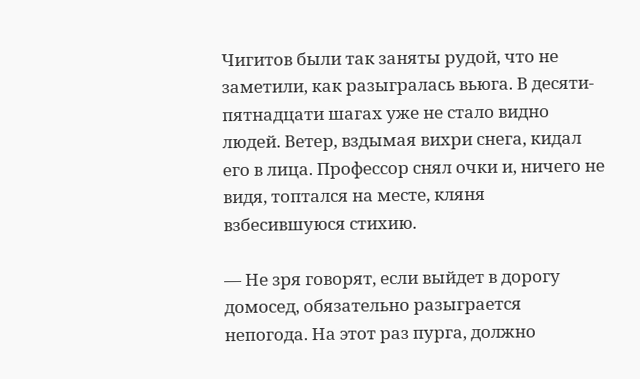Чигитов были так заняты рудой, что не заметили, как разыгралась вьюга. В десяти-пятнадцати шагах уже не стало видно людей. Ветер, вздымая вихри снега, кидал его в лица. Профессор снял очки и, ничего не видя, топтался на месте, кляня взбесившуюся стихию.

— Не зря говорят, если выйдет в дорогу домосед, обязательно разыграется непогода. На этот раз пурга, должно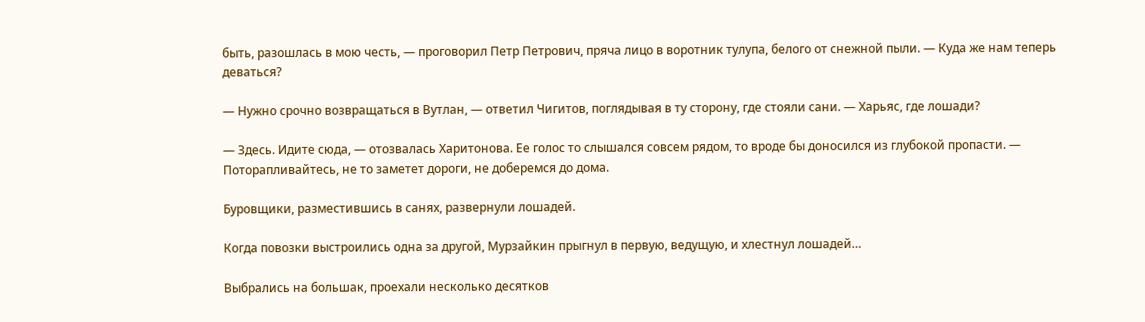быть, разошлась в мою честь, — проговорил Петр Петрович, пряча лицо в воротник тулупа, белого от снежной пыли. — Куда же нам теперь деваться?

— Нужно срочно возвращаться в Вутлан, — ответил Чигитов, поглядывая в ту сторону, где стояли сани. — Харьяс, где лошади?

— Здесь. Идите сюда, — отозвалась Харитонова. Ее голос то слышался совсем рядом, то вроде бы доносился из глубокой пропасти. — Поторапливайтесь, не то заметет дороги, не доберемся до дома.

Буровщики, разместившись в санях, развернули лошадей.

Когда повозки выстроились одна за другой, Мурзайкин прыгнул в первую, ведущую, и хлестнул лошадей…

Выбрались на большак, проехали несколько десятков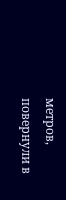метров, повернули в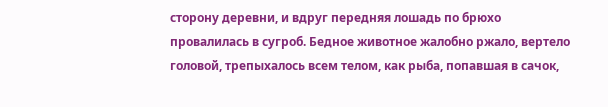сторону деревни, и вдруг передняя лошадь по брюхо провалилась в сугроб. Бедное животное жалобно ржало, вертело головой, трепыхалось всем телом, как рыба, попавшая в сачок,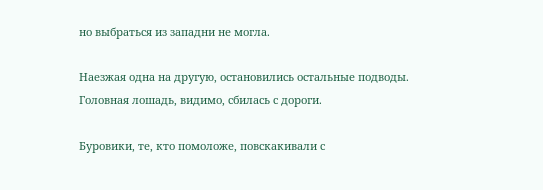но выбраться из западни не могла.

Наезжая одна на другую, остановились остальные подводы. Головная лошадь, видимо, сбилась с дороги.

Буровики, те, кто помоложе, повскакивали с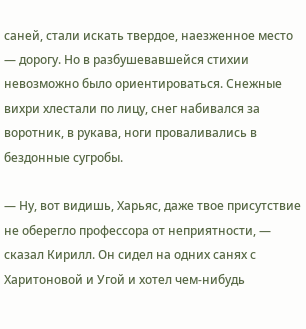саней, стали искать твердое, наезженное место — дорогу. Но в разбушевавшейся стихии невозможно было ориентироваться. Снежные вихри хлестали по лицу, снег набивался за воротник, в рукава, ноги проваливались в бездонные сугробы.

— Ну, вот видишь, Харьяс, даже твое присутствие не оберегло профессора от неприятности, — сказал Кирилл. Он сидел на одних санях с Харитоновой и Угой и хотел чем-нибудь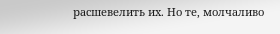расшевелить их. Но те, молчаливо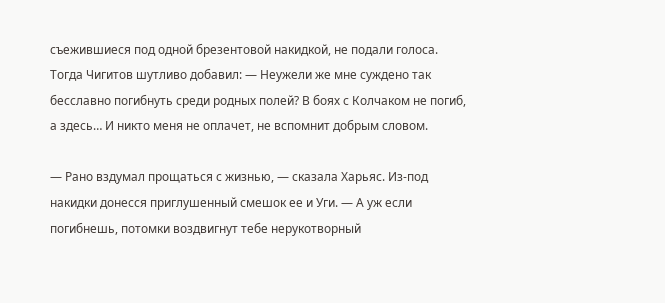съежившиеся под одной брезентовой накидкой, не подали голоса. Тогда Чигитов шутливо добавил: — Неужели же мне суждено так бесславно погибнуть среди родных полей? В боях с Колчаком не погиб, а здесь… И никто меня не оплачет, не вспомнит добрым словом.

— Рано вздумал прощаться с жизнью, — сказала Харьяс. Из-под накидки донесся приглушенный смешок ее и Уги. — А уж если погибнешь, потомки воздвигнут тебе нерукотворный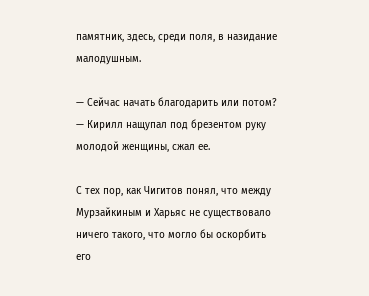памятник, здесь, среди поля, в назидание малодушным.

— Сейчас начать благодарить или потом? — Кирилл нащупал под брезентом руку молодой женщины, сжал ее.

С тех пор, как Чигитов понял, что между Мурзайкиным и Харьяс не существовало ничего такого, что могло бы оскорбить его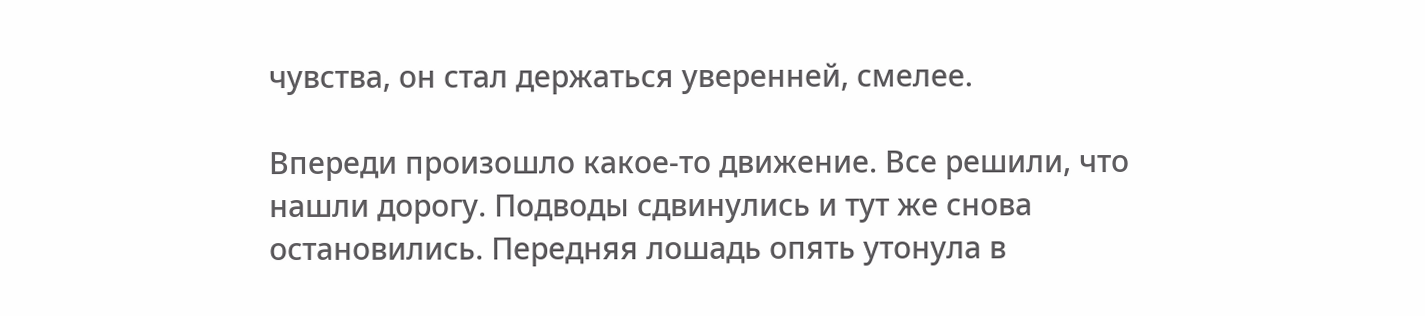чувства, он стал держаться уверенней, смелее.

Впереди произошло какое-то движение. Все решили, что нашли дорогу. Подводы сдвинулись и тут же снова остановились. Передняя лошадь опять утонула в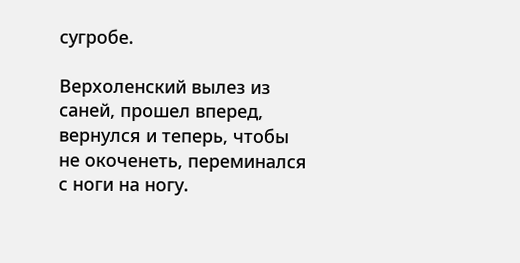сугробе.

Верхоленский вылез из саней, прошел вперед, вернулся и теперь, чтобы не окоченеть, переминался с ноги на ногу.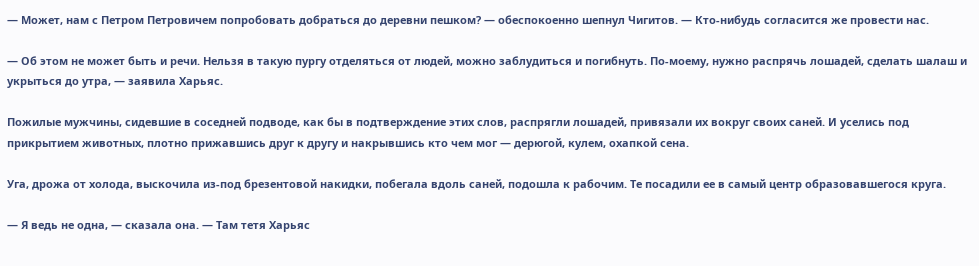— Может, нам с Петром Петровичем попробовать добраться до деревни пешком? — обеспокоенно шепнул Чигитов. — Кто-нибудь согласится же провести нас.

— Об этом не может быть и речи. Нельзя в такую пургу отделяться от людей, можно заблудиться и погибнуть. По-моему, нужно распрячь лошадей, сделать шалаш и укрыться до утра, — заявила Харьяс.

Пожилые мужчины, сидевшие в соседней подводе, как бы в подтверждение этих слов, распрягли лошадей, привязали их вокруг своих саней. И уселись под прикрытием животных, плотно прижавшись друг к другу и накрывшись кто чем мог — дерюгой, кулем, охапкой сена.

Уга, дрожа от холода, выскочила из-под брезентовой накидки, побегала вдоль саней, подошла к рабочим. Те посадили ее в самый центр образовавшегося круга.

— Я ведь не одна, — сказала она. — Там тетя Харьяс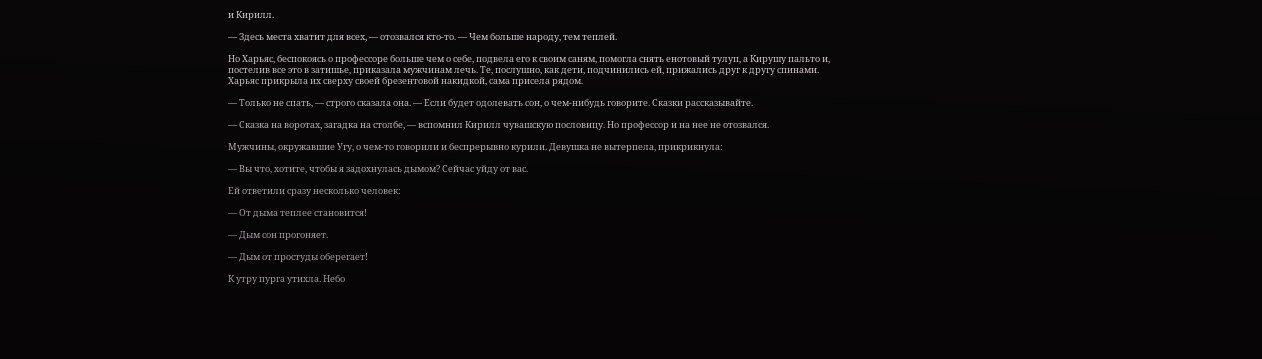и Кирилл.

— Здесь места хватит для всех, — отозвался кто-то. — Чем больше народу, тем теплей.

Но Харьяс, беспокоясь о профессоре больше чем о себе, подвела его к своим саням, помогла снять енотовый тулуп, а Кирушу пальто и, постелив все это в затишье, приказала мужчинам лечь. Те, послушно, как дети, подчинились ей, прижались друг к другу спинами. Харьяс прикрыла их сверху своей брезентовой накидкой, сама присела рядом.

— Только не спать, — строго сказала она. — Если будет одолевать сон, о чем-нибудь говорите. Сказки рассказывайте.

— Сказка на воротах, загадка на столбе, — вспомнил Кирилл чувашскую пословицу. Но профессор и на нее не отозвался.

Мужчины, окружавшие Угу, о чем-то говорили и беспрерывно курили. Девушка не вытерпела, прикрикнула:

— Вы что, хотите, чтобы я задохнулась дымом? Сейчас уйду от вас.

Ей ответили сразу несколько человек:

— От дыма теплее становится!

— Дым сон прогоняет.

— Дым от простуды оберегает!

К утру пурга утихла. Небо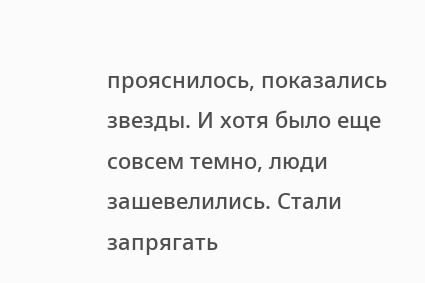прояснилось, показались звезды. И хотя было еще совсем темно, люди зашевелились. Стали запрягать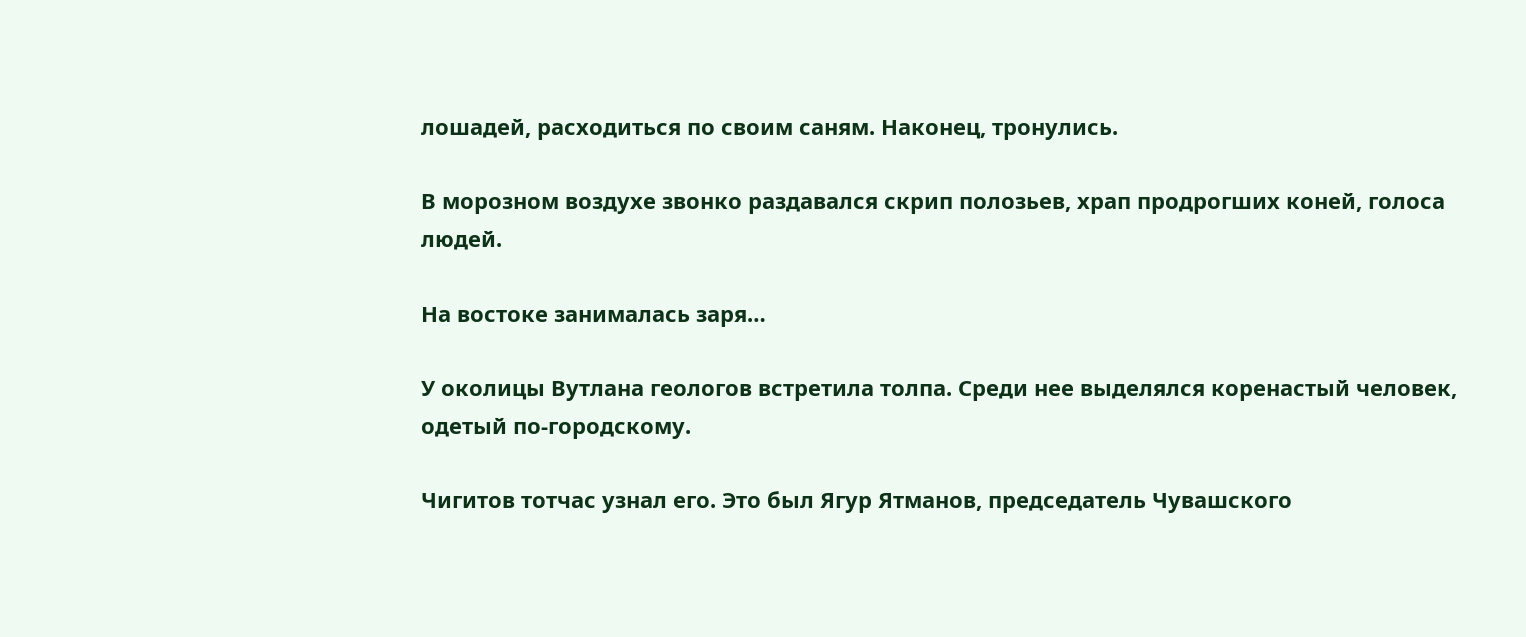лошадей, расходиться по своим саням. Наконец, тронулись.

В морозном воздухе звонко раздавался скрип полозьев, храп продрогших коней, голоса людей.

На востоке занималась заря…

У околицы Вутлана геологов встретила толпа. Среди нее выделялся коренастый человек, одетый по-городскому.

Чигитов тотчас узнал его. Это был Ягур Ятманов, председатель Чувашского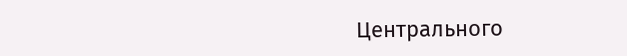Центрального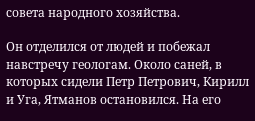совета народного хозяйства.

Он отделился от людей и побежал навстречу геологам. Около саней, в которых сидели Петр Петрович, Кирилл и Уга, Ятманов остановился. На его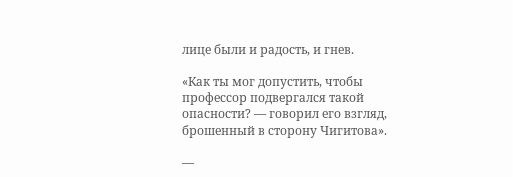лице были и радость, и гнев.

«Как ты мог допустить, чтобы профессор подвергался такой опасности? — говорил его взгляд, брошенный в сторону Чигитова».

—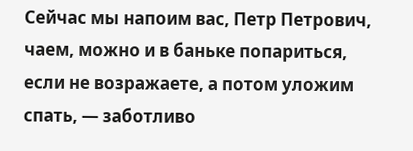Сейчас мы напоим вас, Петр Петрович, чаем, можно и в баньке попариться, если не возражаете, а потом уложим спать, — заботливо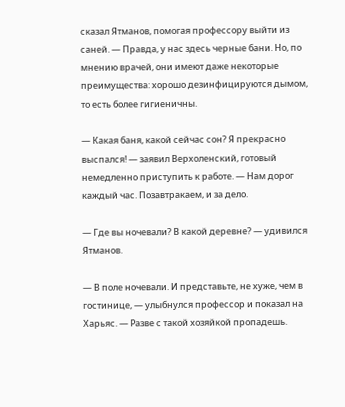сказал Ятманов, помогая профессору выйти из саней. — Правда, у нас здесь черные бани. Но, по мнению врачей, они имеют даже некоторые преимущества: хорошо дезинфицируются дымом, то есть более гигиеничны.

— Какая баня, какой сейчас сон? Я прекрасно выспался! — заявил Верхоленский, готовый немедленно приступить к работе. — Нам дорог каждый час. Позавтракаем, и за дело.

— Где вы ночевали? В какой деревне? — удивился Ятманов.

— В поле ночевали. И представьте, не хуже, чем в гостинице, — улыбнулся профессор и показал на Харьяс. — Разве с такой хозяйкой пропадешь.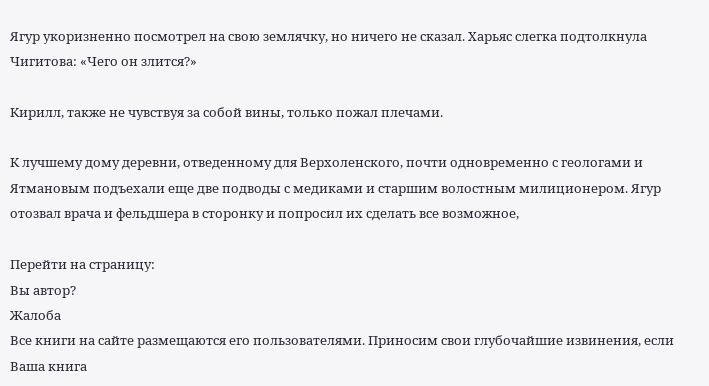Ягур укоризненно посмотрел на свою землячку, но ничего не сказал. Харьяс слегка подтолкнула Чигитова: «Чего он злится?»

Кирилл, также не чувствуя за собой вины, только пожал плечами.

К лучшему дому деревни, отведенному для Верхоленского, почти одновременно с геологами и Ятмановым подъехали еще две подводы с медиками и старшим волостным милиционером. Ягур отозвал врача и фельдшера в сторонку и попросил их сделать все возможное,

Перейти на страницу:
Вы автор?
Жалоба
Все книги на сайте размещаются его пользователями. Приносим свои глубочайшие извинения, если Ваша книга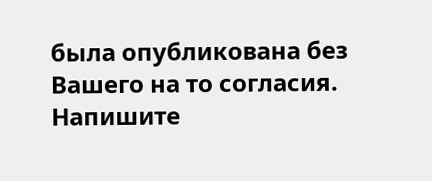была опубликована без Вашего на то согласия.
Напишите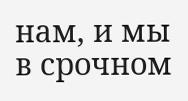нам, и мы в срочном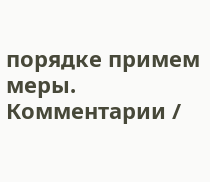порядке примем меры.
Комментарии /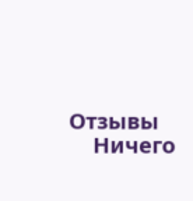Отзывы
    Ничего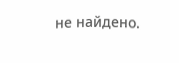не найдено.